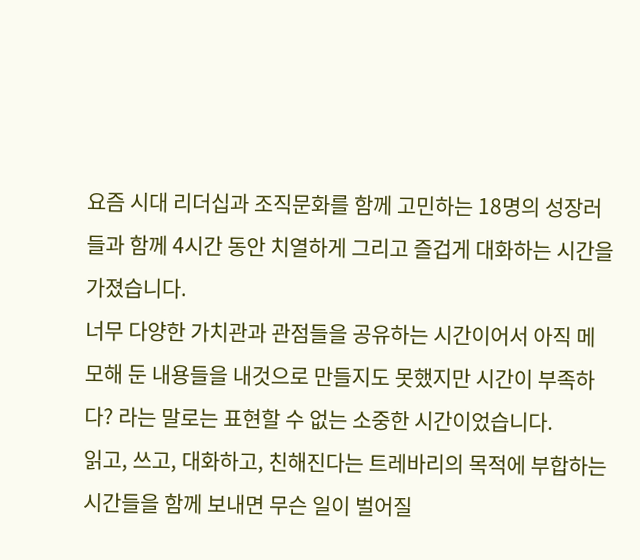요즘 시대 리더십과 조직문화를 함께 고민하는 18명의 성장러들과 함께 4시간 동안 치열하게 그리고 즐겁게 대화하는 시간을 가졌습니다.
너무 다양한 가치관과 관점들을 공유하는 시간이어서 아직 메모해 둔 내용들을 내것으로 만들지도 못했지만 시간이 부족하다? 라는 말로는 표현할 수 없는 소중한 시간이었습니다.
읽고, 쓰고, 대화하고, 친해진다는 트레바리의 목적에 부합하는 시간들을 함께 보내면 무슨 일이 벌어질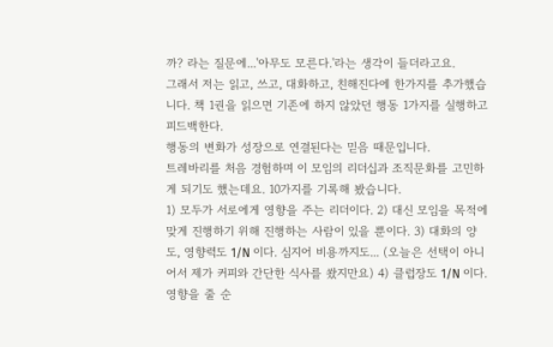까? 라는 질문에...'아무도 모른다.'라는 생각이 들더라고요.
그래서 저는 읽고, 쓰고, 대화하고, 친해진다에 한가지를 추가했습니다. 책 1권을 읽으면 기존에 하지 않았던 행동 1가지를 실행하고 피드백한다.
행동의 변화가 성장으로 연결된다는 믿음 때문입니다.
트레바리를 처음 경험하며 이 모임의 리더십과 조직문화를 고민하게 되기도 했는데요. 10가지를 기록해 봤습니다.
1) 모두가 서로에게 영향을 주는 리더이다. 2) 대신 모임을 목적에 맞게 진행하기 위해 진행하는 사람이 있을 뿐이다. 3) 대화의 양도, 영향력도 1/N 이다. 심지어 비용까지도... (오늘은 선택이 아니어서 제가 커피와 간단한 식사를 쐈지만요) 4) 클럽장도 1/N 이다. 영향을 줄 순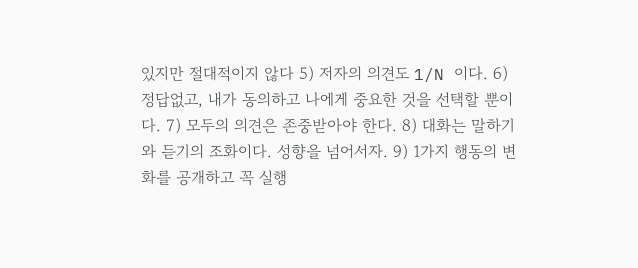있지만 절대적이지 않다 5) 저자의 의견도 1/N 이다. 6) 정답없고, 내가 동의하고 나에게 중요한 것을 선택할 뿐이다. 7) 모두의 의견은 존중받아야 한다. 8) 대화는 말하기와 듣기의 조화이다. 성향을 넘어서자. 9) 1가지 행동의 변화를 공개하고 꼭 실행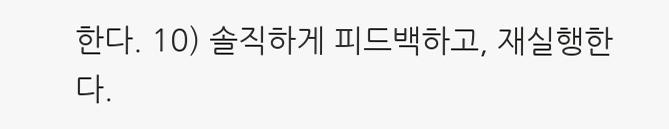한다. 10) 솔직하게 피드백하고, 재실행한다.